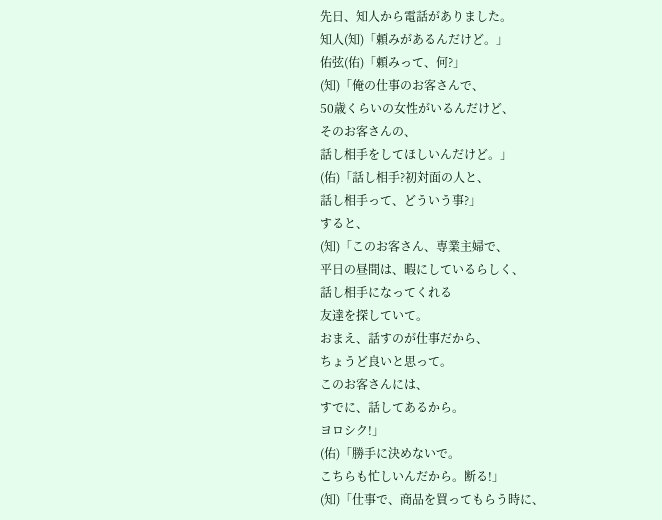先日、知人から電話がありました。
知人(知)「頼みがあるんだけど。」
佑弦(佑)「頼みって、何?」
(知)「俺の仕事のお客さんで、
50歳くらいの女性がいるんだけど、
そのお客さんの、
話し相手をしてほしいんだけど。」
(佑)「話し相手?初対面の人と、
話し相手って、どういう事?」
すると、
(知)「このお客さん、専業主婦で、
平日の昼間は、暇にしているらしく、
話し相手になってくれる
友達を探していて。
おまえ、話すのが仕事だから、
ちょうど良いと思って。
このお客さんには、
すでに、話してあるから。
ヨロシク!」
(佑)「勝手に決めないで。
こちらも忙しいんだから。断る!」
(知)「仕事で、商品を買ってもらう時に、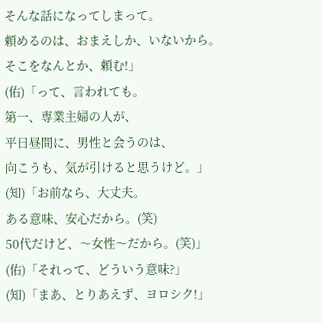そんな話になってしまって。
頼めるのは、おまえしか、いないから。
そこをなんとか、頼む!」
(佑)「って、言われても。
第一、専業主婦の人が、
平日昼間に、男性と会うのは、
向こうも、気が引けると思うけど。」
(知)「お前なら、大丈夫。
ある意味、安心だから。(笑)
50代だけど、〜女性〜だから。(笑)」
(佑)「それって、どういう意味?」
(知)「まあ、とりあえず、ヨロシク!」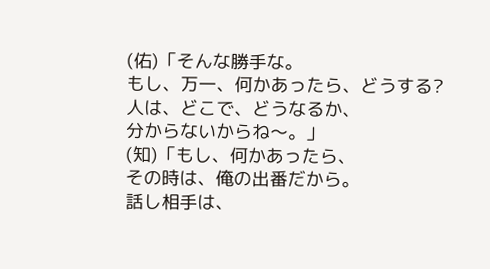(佑)「そんな勝手な。
もし、万一、何かあったら、どうする?
人は、どこで、どうなるか、
分からないからね〜。」
(知)「もし、何かあったら、
その時は、俺の出番だから。
話し相手は、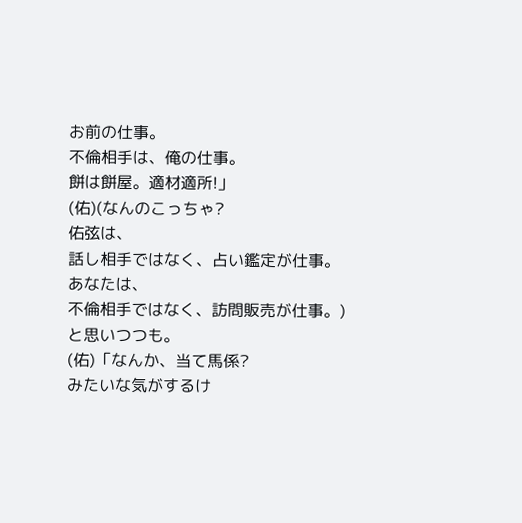お前の仕事。
不倫相手は、俺の仕事。
餅は餅屋。適材適所!」
(佑)(なんのこっちゃ?
佑弦は、
話し相手ではなく、占い鑑定が仕事。
あなたは、
不倫相手ではなく、訪問販売が仕事。)
と思いつつも。
(佑)「なんか、当て馬係?
みたいな気がするけ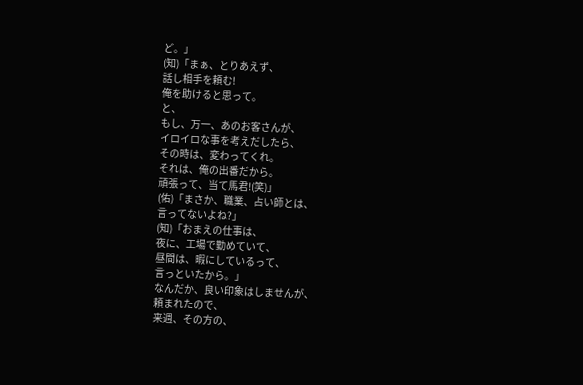ど。」
(知)「まぁ、とりあえず、
話し相手を頼む!
俺を助けると思って。
と、
もし、万一、あのお客さんが、
イロイロな事を考えだしたら、
その時は、変わってくれ。
それは、俺の出番だから。
頑張って、当て馬君!(笑)」
(佑)「まさか、職業、占い師とは、
言ってないよね?」
(知)「おまえの仕事は、
夜に、工場で勤めていて、
昼間は、暇にしているって、
言っといたから。」
なんだか、良い印象はしませんが、
頼まれたので、
来週、その方の、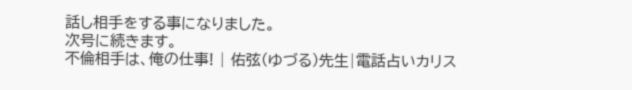話し相手をする事になりました。
次号に続きます。
不倫相手は、俺の仕事! | 佑弦(ゆづる)先生|電話占いカリス